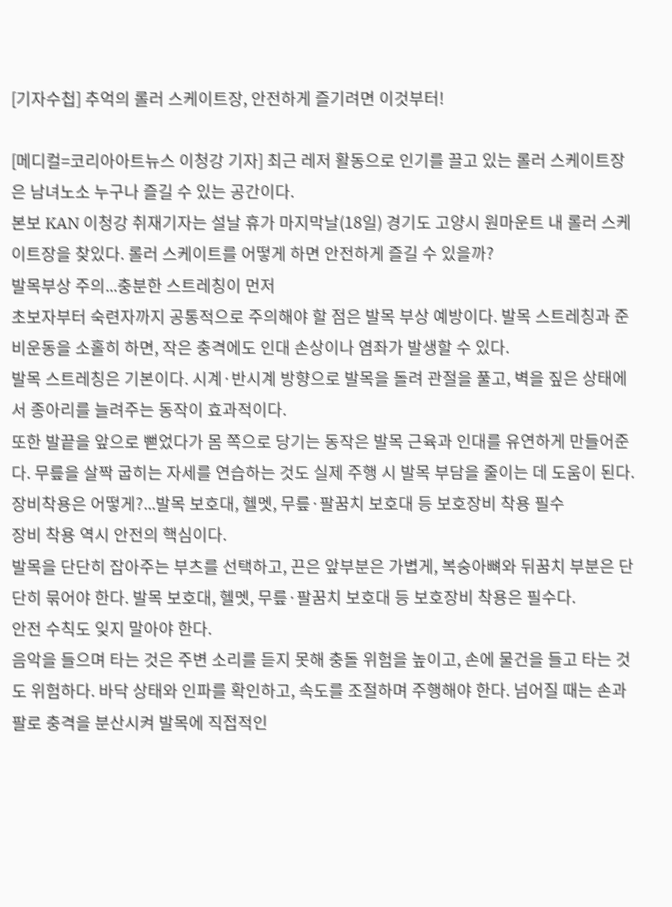[기자수첩] 추억의 롤러 스케이트장, 안전하게 즐기려면 이것부터!

[메디컬=코리아아트뉴스 이청강 기자] 최근 레저 활동으로 인기를 끌고 있는 롤러 스케이트장은 남녀노소 누구나 즐길 수 있는 공간이다.
본보 KAN 이청강 취재기자는 설날 휴가 마지막날(18일) 경기도 고양시 원마운트 내 롤러 스케이트장을 찾있다. 롤러 스케이트를 어떻게 하면 안전하게 즐길 수 있을까?
발목부상 주의...충분한 스트레칭이 먼저
초보자부터 숙련자까지 공통적으로 주의해야 할 점은 발목 부상 예방이다. 발목 스트레칭과 준비운동을 소홀히 하면, 작은 충격에도 인대 손상이나 염좌가 발생할 수 있다.
발목 스트레칭은 기본이다. 시계·반시계 방향으로 발목을 돌려 관절을 풀고, 벽을 짚은 상태에서 종아리를 늘려주는 동작이 효과적이다.
또한 발끝을 앞으로 뻗었다가 몸 쪽으로 당기는 동작은 발목 근육과 인대를 유연하게 만들어준다. 무릎을 살짝 굽히는 자세를 연습하는 것도 실제 주행 시 발목 부담을 줄이는 데 도움이 된다.
장비착용은 어떻게?...발목 보호대, 헬멧, 무릎·팔꿈치 보호대 등 보호장비 착용 필수
장비 착용 역시 안전의 핵심이다.
발목을 단단히 잡아주는 부츠를 선택하고, 끈은 앞부분은 가볍게, 복숭아뼈와 뒤꿈치 부분은 단단히 묶어야 한다. 발목 보호대, 헬멧, 무릎·팔꿈치 보호대 등 보호장비 착용은 필수다.
안전 수칙도 잊지 말아야 한다.
음악을 들으며 타는 것은 주변 소리를 듣지 못해 충돌 위험을 높이고, 손에 물건을 들고 타는 것도 위험하다. 바닥 상태와 인파를 확인하고, 속도를 조절하며 주행해야 한다. 넘어질 때는 손과 팔로 충격을 분산시켜 발목에 직접적인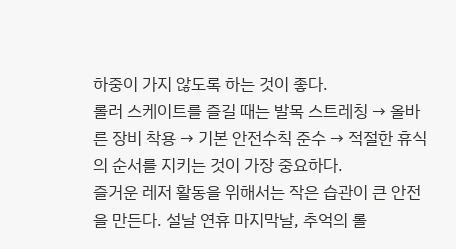하중이 가지 않도록 하는 것이 좋다.
롤러 스케이트를 즐길 때는 발목 스트레칭 → 올바른 장비 착용 → 기본 안전수칙 준수 → 적절한 휴식의 순서를 지키는 것이 가장 중요하다.
즐거운 레저 활동을 위해서는 작은 습관이 큰 안전을 만든다. 설날 연휴 마지막날, 추억의 롤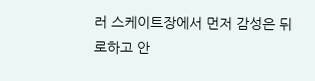러 스케이트장에서 먼저 감성은 뒤로하고 안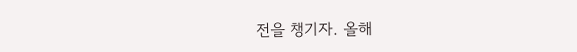전을 챙기자. 올해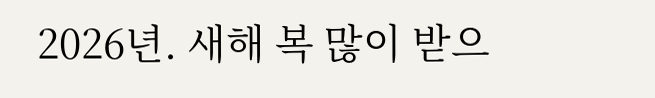2026년. 새해 복 많이 받으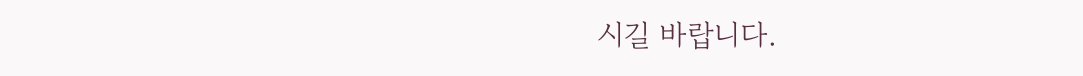시길 바랍니다.